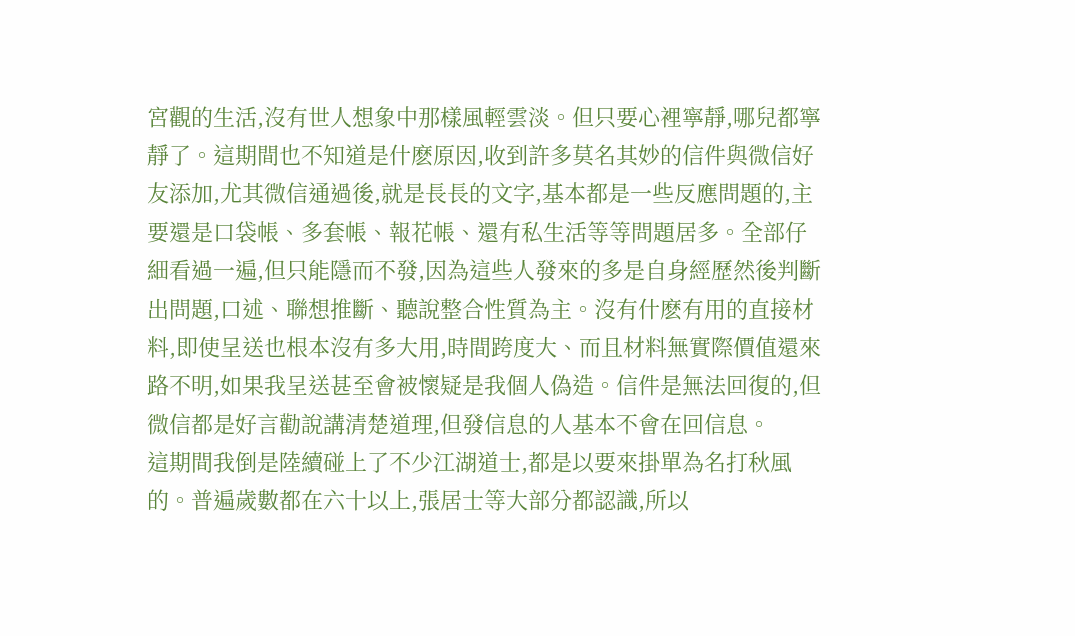宮觀的生活,沒有世人想象中那樣風輕雲淡。但只要心裡寧靜,哪兒都寧靜了。這期間也不知道是什麽原因,收到許多莫名其妙的信件與微信好友添加,尤其微信通過後,就是長長的文字,基本都是一些反應問題的,主要還是口袋帳、多套帳、報花帳、還有私生活等等問題居多。全部仔細看過一遍,但只能隱而不發,因為這些人發來的多是自身經歷然後判斷出問題,口述、聯想推斷、聽說整合性質為主。沒有什麽有用的直接材料,即使呈送也根本沒有多大用,時間跨度大、而且材料無實際價值還來路不明,如果我呈送甚至會被懷疑是我個人偽造。信件是無法回復的,但微信都是好言勸說講清楚道理,但發信息的人基本不會在回信息。
這期間我倒是陸續碰上了不少江湖道士,都是以要來掛單為名打秋風的。普遍歲數都在六十以上,張居士等大部分都認識,所以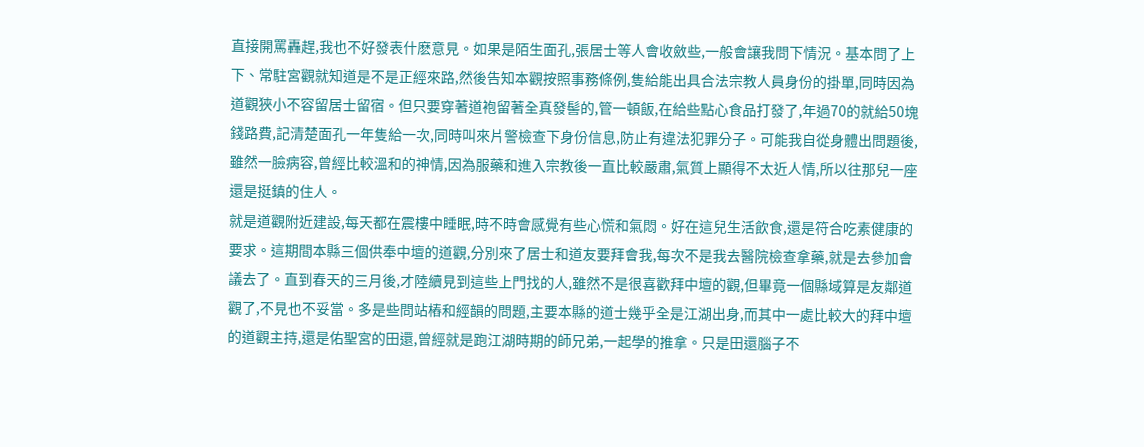直接開罵轟趕,我也不好發表什麽意見。如果是陌生面孔,張居士等人會收斂些,一般會讓我問下情況。基本問了上下、常駐宮觀就知道是不是正經來路,然後告知本觀按照事務條例,隻給能出具合法宗教人員身份的掛單,同時因為道觀狹小不容留居士留宿。但只要穿著道袍留著全真發髻的,管一頓飯,在給些點心食品打發了,年過70的就給50塊錢路費,記清楚面孔一年隻給一次,同時叫來片警檢查下身份信息,防止有違法犯罪分子。可能我自從身體出問題後,雖然一臉病容,曾經比較溫和的神情,因為服藥和進入宗教後一直比較嚴肅,氣質上顯得不太近人情,所以往那兒一座還是挺鎮的住人。
就是道觀附近建設,每天都在震樓中睡眠,時不時會感覺有些心慌和氣悶。好在這兒生活飲食,還是符合吃素健康的要求。這期間本縣三個供奉中壇的道觀,分別來了居士和道友要拜會我,每次不是我去醫院檢查拿藥,就是去參加會議去了。直到春天的三月後,才陸續見到這些上門找的人,雖然不是很喜歡拜中壇的觀,但畢竟一個縣域算是友鄰道觀了,不見也不妥當。多是些問站樁和經韻的問題,主要本縣的道士幾乎全是江湖出身,而其中一處比較大的拜中壇的道觀主持,還是佑聖宮的田還,曾經就是跑江湖時期的師兄弟,一起學的推拿。只是田還腦子不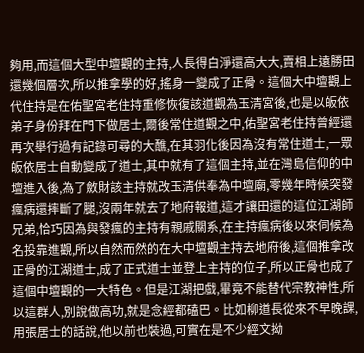夠用,而這個大型中壇觀的主持,人長得白淨還高大大,賣相上遠勝田還幾個層次,所以推拿學的好,搖身一變成了正骨。這個大中壇觀上代住持是在佑聖宮老住持重修恢復該道觀為玉清宮後,也是以皈依弟子身份拜在門下做居士,爾後常住道觀之中,佑聖宮老住持曾經還再次舉行過有記錄可尋的大醮,在其羽化後因為沒有常住道士,一眾皈依居士自動變成了道士,其中就有了這個主持,並在灣島信仰的中壇進入後,為了斂財該主持就改玉清供奉為中壇廟,零幾年時候突發瘋病還摔斷了腿,沒兩年就去了地府報道,這才讓田還的這位江湖師兄弟,恰巧因為與發瘋的主持有親戚關系,在主持瘋病後以來伺候為名投靠進觀,所以自然而然的在大中壇觀主持去地府後,這個推拿改正骨的江湖道士,成了正式道士並登上主持的位子,所以正骨也成了這個中壇觀的一大特色。但是江湖把戲,畢竟不能替代宗教神性,所以這群人,別說做高功,就是念經都磕巴。比如柳道長從來不早晚課,用張居士的話說,他以前也裝過,可實在是不少經文拗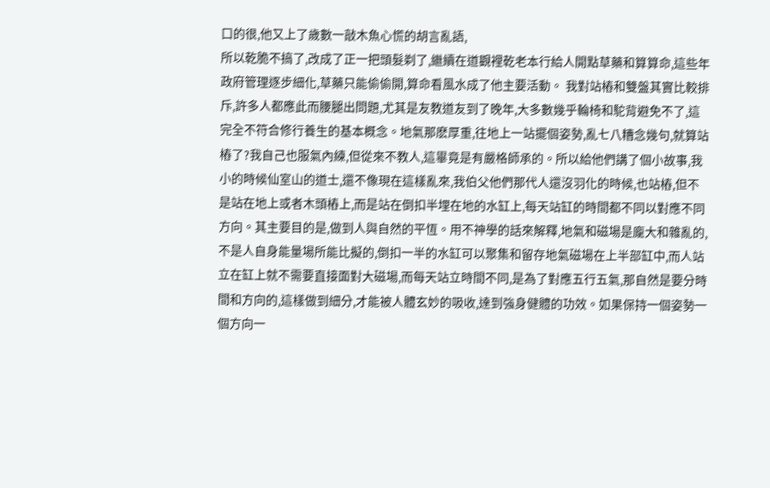口的很,他又上了歲數一敲木魚心慌的胡言亂語,
所以乾脆不搞了,改成了正一把頭髮剃了,繼續在道觀裡乾老本行給人開點草藥和算算命,這些年政府管理逐步細化,草藥只能偷偷開,算命看風水成了他主要活動。 我對站樁和雙盤其實比較排斥,許多人都應此而腰腿出問題,尤其是友教道友到了晚年,大多數幾乎輪椅和駝背避免不了,這完全不符合修行養生的基本概念。地氣那麽厚重,往地上一站擺個姿勢,亂七八糟念幾句,就算站樁了?我自己也服氣內練,但從來不教人,這畢竟是有嚴格師承的。所以給他們講了個小故事,我小的時候仙室山的道士,還不像現在這樣亂來,我伯父他們那代人還沒羽化的時候,也站樁,但不是站在地上或者木頭樁上,而是站在倒扣半埋在地的水缸上,每天站缸的時間都不同以對應不同方向。其主要目的是,做到人與自然的平恆。用不神學的話來解釋,地氣和磁場是龐大和雜亂的,不是人自身能量場所能比擬的,倒扣一半的水缸可以聚集和留存地氣磁場在上半部缸中,而人站立在缸上就不需要直接面對大磁場,而每天站立時間不同,是為了對應五行五氣,那自然是要分時間和方向的,這樣做到細分,才能被人體玄妙的吸收,達到強身健體的功效。如果保持一個姿勢一個方向一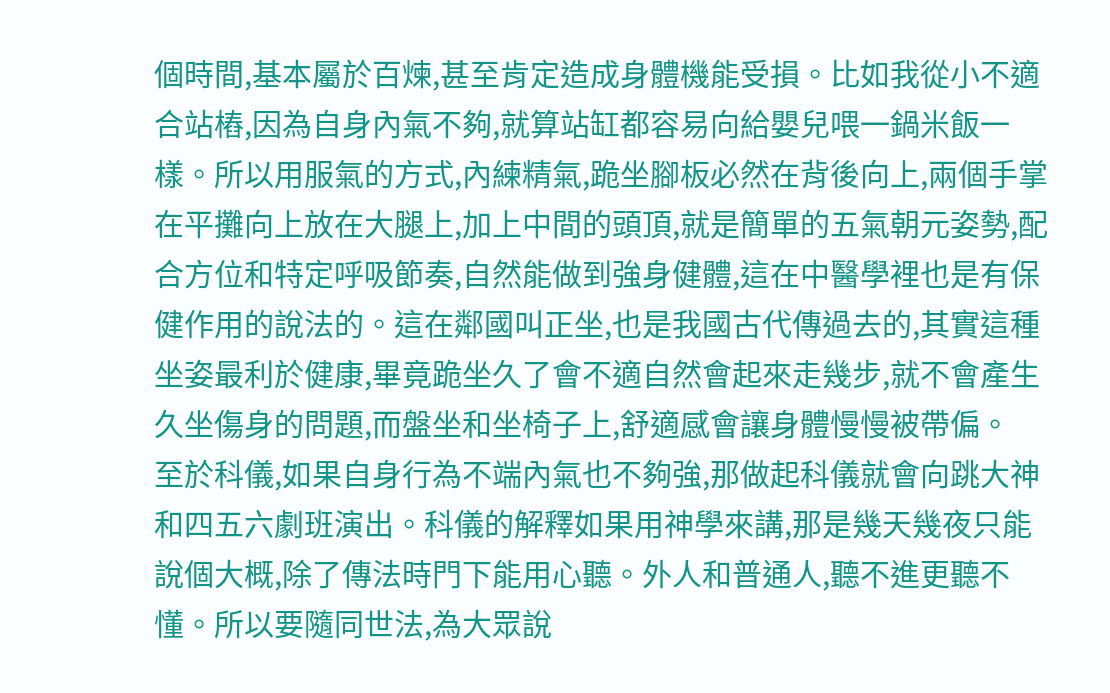個時間,基本屬於百煉,甚至肯定造成身體機能受損。比如我從小不適合站樁,因為自身內氣不夠,就算站缸都容易向給嬰兒喂一鍋米飯一樣。所以用服氣的方式,內練精氣,跪坐腳板必然在背後向上,兩個手掌在平攤向上放在大腿上,加上中間的頭頂,就是簡單的五氣朝元姿勢,配合方位和特定呼吸節奏,自然能做到強身健體,這在中醫學裡也是有保健作用的說法的。這在鄰國叫正坐,也是我國古代傳過去的,其實這種坐姿最利於健康,畢竟跪坐久了會不適自然會起來走幾步,就不會產生久坐傷身的問題,而盤坐和坐椅子上,舒適感會讓身體慢慢被帶偏。
至於科儀,如果自身行為不端內氣也不夠強,那做起科儀就會向跳大神和四五六劇班演出。科儀的解釋如果用神學來講,那是幾天幾夜只能說個大概,除了傳法時門下能用心聽。外人和普通人,聽不進更聽不懂。所以要隨同世法,為大眾說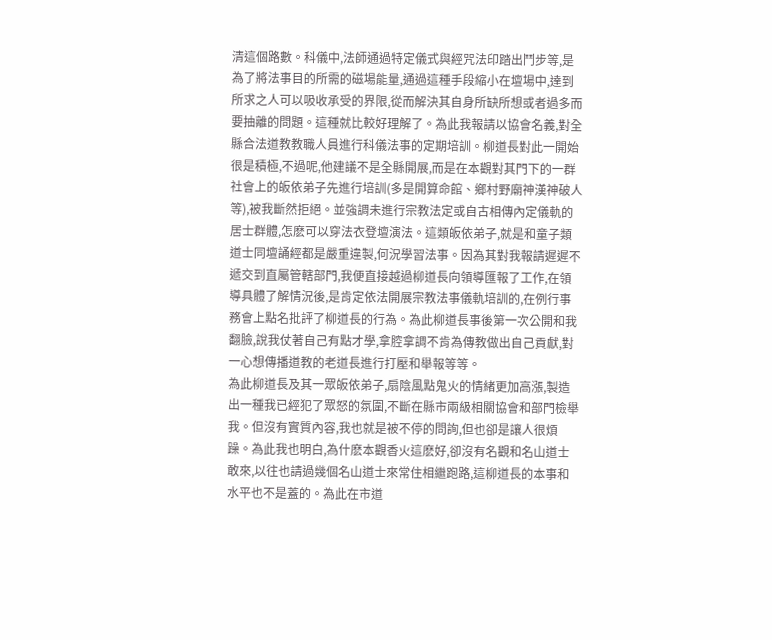清這個路數。科儀中,法師通過特定儀式與經咒法印踏出鬥步等,是為了將法事目的所需的磁場能量,通過這種手段縮小在壇場中,達到所求之人可以吸收承受的界限,從而解決其自身所缺所想或者過多而要抽離的問題。這種就比較好理解了。為此我報請以協會名義,對全縣合法道教教職人員進行科儀法事的定期培訓。柳道長對此一開始很是積極,不過呢,他建議不是全縣開展,而是在本觀對其門下的一群社會上的皈依弟子先進行培訓(多是開算命館、鄉村野廟神漢神破人等),被我斷然拒絕。並強調未進行宗教法定或自古相傳內定儀軌的居士群體,怎麽可以穿法衣登壇演法。這類皈依弟子,就是和童子類道士同壇誦經都是嚴重違製,何況學習法事。因為其對我報請遲遲不遞交到直屬管轄部門,我便直接越過柳道長向領導匯報了工作,在領導具體了解情況後,是肯定依法開展宗教法事儀軌培訓的,在例行事務會上點名批評了柳道長的行為。為此柳道長事後第一次公開和我翻臉,說我仗著自己有點才學,拿腔拿調不肯為傳教做出自己貢獻,對一心想傳播道教的老道長進行打壓和舉報等等。
為此柳道長及其一眾皈依弟子,扇陰風點鬼火的情緒更加高漲,製造出一種我已經犯了眾怒的氛圍,不斷在縣市兩級相關協會和部門檢舉我。但沒有實質內容,我也就是被不停的問詢,但也卻是讓人很煩躁。為此我也明白,為什麽本觀香火這麽好,卻沒有名觀和名山道士敢來,以往也請過幾個名山道士來常住相繼跑路,這柳道長的本事和水平也不是蓋的。為此在市道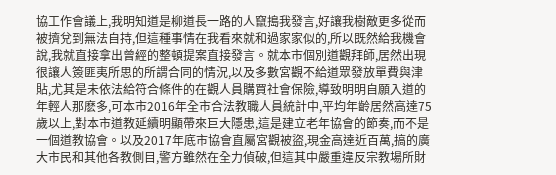協工作會議上,我明知道是柳道長一路的人竄搗我發言,好讓我樹敵更多從而被擠兌到無法自持,但這種事情在我看來就和過家家似的,所以既然給我機會說,我就直接拿出曾經的整頓提案直接發言。就本市個別道觀拜師,居然出現很讓人簽匪夷所思的所謂合同的情況,以及多數宮觀不給道眾發放單費與津貼,尤其是未依法給符合條件的在觀人員購買社會保險,導致明明自願入道的年輕人那麽多,可本市2016年全市合法教職人員統計中,平均年齡居然高達75歲以上,對本市道教延續明顯帶來巨大隱患,這是建立老年協會的節奏,而不是一個道教協會。以及2017年底市協會直屬宮觀被盜,現金高達近百萬,搞的廣大市民和其他各教側目,警方雖然在全力偵破,但這其中嚴重違反宗教場所財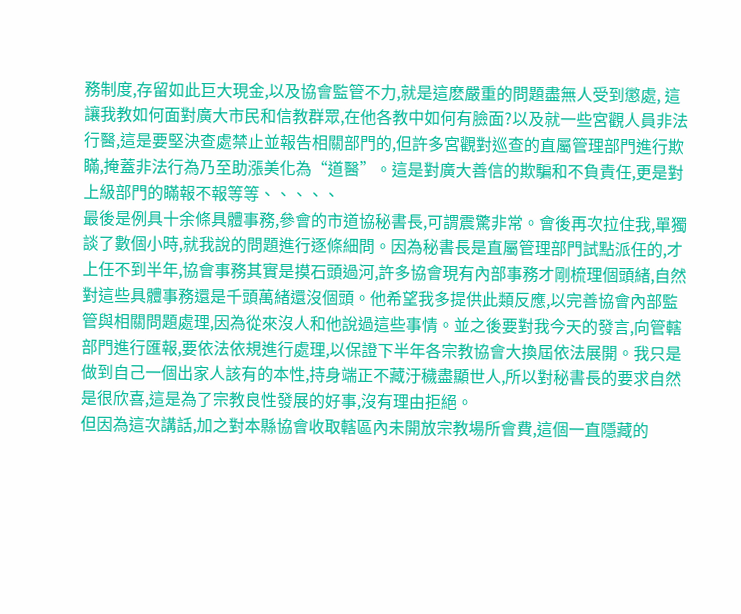務制度,存留如此巨大現金,以及協會監管不力,就是這麽嚴重的問題盡無人受到懲處, 這讓我教如何面對廣大市民和信教群眾,在他各教中如何有臉面?以及就一些宮觀人員非法行醫,這是要堅決查處禁止並報告相關部門的,但許多宮觀對巡查的直屬管理部門進行欺瞞,掩蓋非法行為乃至助漲美化為“道醫”。這是對廣大善信的欺騙和不負責任,更是對上級部門的瞞報不報等等、、、、、
最後是例具十余條具體事務,參會的市道協秘書長,可謂震驚非常。會後再次拉住我,單獨談了數個小時,就我說的問題進行逐條細問。因為秘書長是直屬管理部門試點派任的,才上任不到半年,協會事務其實是摸石頭過河,許多協會現有內部事務才剛梳理個頭緒,自然對這些具體事務還是千頭萬緒還沒個頭。他希望我多提供此類反應,以完善協會內部監管與相關問題處理,因為從來沒人和他說過這些事情。並之後要對我今天的發言,向管轄部門進行匯報,要依法依規進行處理,以保證下半年各宗教協會大換屆依法展開。我只是做到自己一個出家人該有的本性,持身端正不藏汙穢盡顯世人,所以對秘書長的要求自然是很欣喜,這是為了宗教良性發展的好事,沒有理由拒絕。
但因為這次講話,加之對本縣協會收取轄區內未開放宗教場所會費,這個一直隱藏的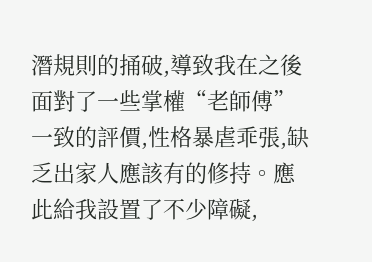潛規則的捅破,導致我在之後面對了一些掌權“老師傅”一致的評價,性格暴虐乖張,缺乏出家人應該有的修持。應此給我設置了不少障礙,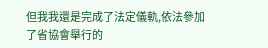但我我還是完成了法定儀軌,依法參加了省協會舉行的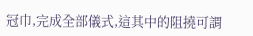冠巾,完成全部儀式,這其中的阻撓可謂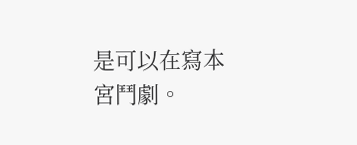是可以在寫本宮鬥劇。